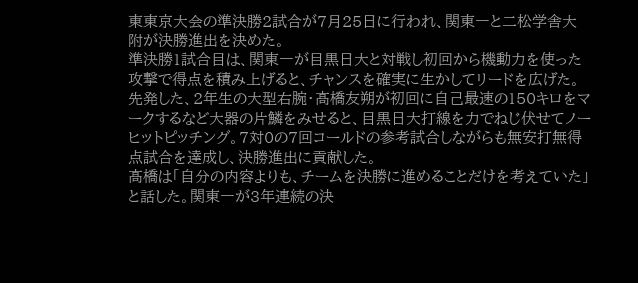東東京大会の準決勝2試合が7月25日に行われ、関東一と二松学舎大附が決勝進出を決めた。
準決勝1試合目は、関東一が目黒日大と対戦し初回から機動力を使った攻撃で得点を積み上げると、チャンスを確実に生かしてリードを広げた。
先発した、2年生の大型右腕・髙橋友朔が初回に自己最速の150キロをマークするなど大器の片鱗をみせると、目黒日大打線を力でねじ伏せてノーヒットピッチング。7対0の7回コールドの参考試合しながらも無安打無得点試合を達成し、決勝進出に貢献した。
髙橋は「自分の内容よりも、チームを決勝に進めることだけを考えていた」と話した。関東一が3年連続の決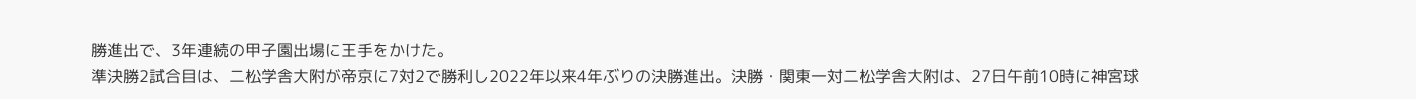勝進出で、3年連続の甲子園出場に王手をかけた。
準決勝2試合目は、二松学舎大附が帝京に7対2で勝利し2022年以来4年ぶりの決勝進出。決勝・関東一対二松学舎大附は、27日午前10時に神宮球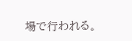場で行われる。